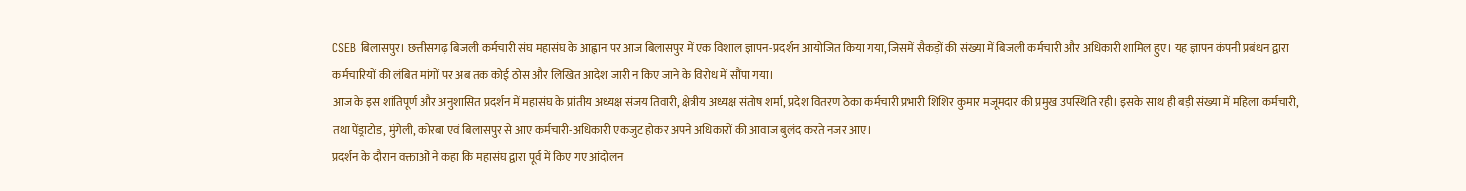CSEB बिलासपुर। छत्तीसगढ़ बिजली कर्मचारी संघ महासंघ के आह्वान पर आज बिलासपुर में एक विशाल ज्ञापन-प्रदर्शन आयोजित किया गया, जिसमें सैकड़ों की संख्या में बिजली कर्मचारी और अधिकारी शामिल हुए। यह ज्ञापन कंपनी प्रबंधन द्वारा कर्मचारियों की लंबित मांगों पर अब तक कोई ठोस और लिखित आदेश जारी न किए जाने के विरोध में सौंपा गया।
आज के इस शांतिपूर्ण और अनुशासित प्रदर्शन में महासंघ के प्रांतीय अध्यक्ष संजय तिवारी, क्षेत्रीय अध्यक्ष संतोष शर्मा, प्रदेश वितरण ठेका कर्मचारी प्रभारी शिशिर कुमार मजूमदार की प्रमुख उपस्थिति रही। इसके साथ ही बड़ी संख्या में महिला कर्मचारी, तथा पेंड्राटोड, मुंगेली, कोरबा एवं बिलासपुर से आए कर्मचारी-अधिकारी एकजुट होकर अपने अधिकारों की आवाज बुलंद करते नजर आए।
प्रदर्शन के दौरान वक्ताओं ने कहा कि महासंघ द्वारा पूर्व में किए गए आंदोलन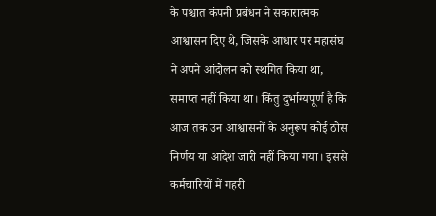के पश्चात कंपनी प्रबंधन ने सकारात्मक आश्वासन दिए थे, जिसके आधार पर महासंघ ने अपने आंदोलन को स्थगित किया था, समाप्त नहीं किया था। किंतु दुर्भाग्यपूर्ण है कि आज तक उन आश्वासनों के अनुरूप कोई ठोस निर्णय या आदेश जारी नहीं किया गया। इससे कर्मचारियों में गहरी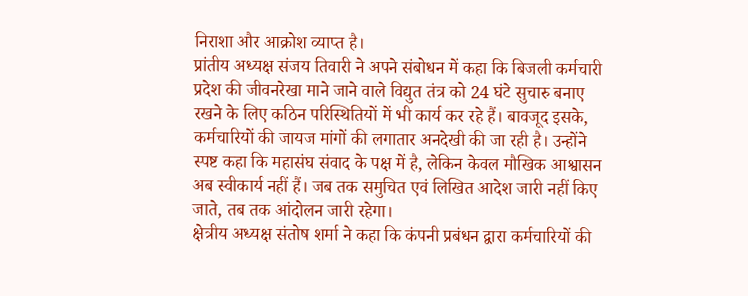निराशा और आक्रोश व्याप्त है।
प्रांतीय अध्यक्ष संजय तिवारी ने अपने संबोधन में कहा कि बिजली कर्मचारी प्रदेश की जीवनरेखा माने जाने वाले विद्युत तंत्र को 24 घंटे सुचारु बनाए रखने के लिए कठिन परिस्थितियों में भी कार्य कर रहे हैं। बावजूद इसके, कर्मचारियों की जायज मांगों की लगातार अनदेखी की जा रही है। उन्होंने स्पष्ट कहा कि महासंघ संवाद के पक्ष में है, लेकिन केवल मौखिक आश्वासन अब स्वीकार्य नहीं हैं। जब तक समुचित एवं लिखित आदेश जारी नहीं किए जाते, तब तक आंदोलन जारी रहेगा।
क्षेत्रीय अध्यक्ष संतोष शर्मा ने कहा कि कंपनी प्रबंधन द्वारा कर्मचारियों की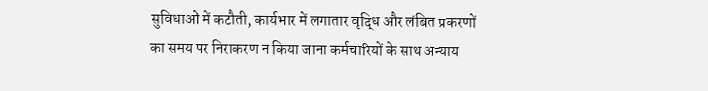सुविधाओं में कटौती, कार्यभार में लगातार वृद्धि और लंबित प्रकरणों का समय पर निराकरण न किया जाना कर्मचारियों के साथ अन्याय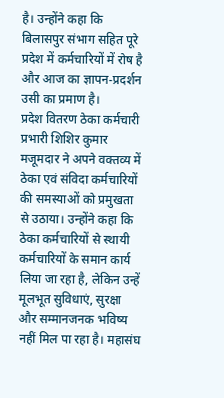है। उन्होंने कहा कि बिलासपुर संभाग सहित पूरे प्रदेश में कर्मचारियों में रोष है और आज का ज्ञापन-प्रदर्शन उसी का प्रमाण है।
प्रदेश वितरण ठेका कर्मचारी प्रभारी शिशिर कुमार मजूमदार ने अपने वक्तव्य में ठेका एवं संविदा कर्मचारियों की समस्याओं को प्रमुखता से उठाया। उन्होंने कहा कि ठेका कर्मचारियों से स्थायी कर्मचारियों के समान कार्य लिया जा रहा है, लेकिन उन्हें मूलभूत सुविधाएं, सुरक्षा और सम्मानजनक भविष्य नहीं मिल पा रहा है। महासंघ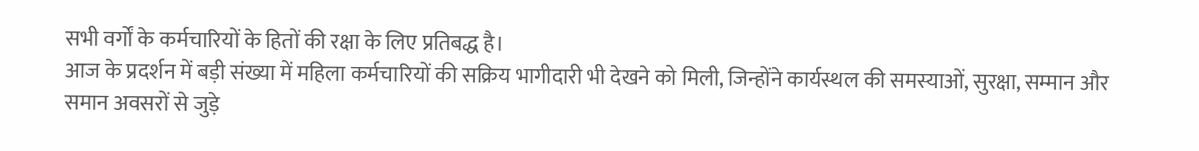सभी वर्गों के कर्मचारियों के हितों की रक्षा के लिए प्रतिबद्ध है।
आज के प्रदर्शन में बड़ी संख्या में महिला कर्मचारियों की सक्रिय भागीदारी भी देखने को मिली, जिन्होंने कार्यस्थल की समस्याओं, सुरक्षा, सम्मान और समान अवसरों से जुड़े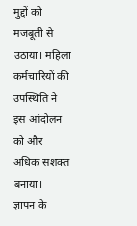मुद्दों को मजबूती से उठाया। महिला कर्मचारियों की उपस्थिति ने इस आंदोलन को और अधिक सशक्त बनाया।
ज्ञापन के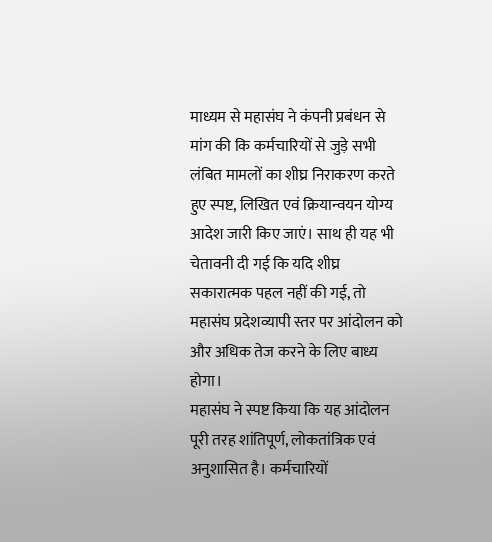माध्यम से महासंघ ने कंपनी प्रबंधन से मांग की कि कर्मचारियों से जुड़े सभी लंबित मामलों का शीघ्र निराकरण करते हुए स्पष्ट, लिखित एवं क्रियान्वयन योग्य आदेश जारी किए जाएं। साथ ही यह भी चेतावनी दी गई कि यदि शीघ्र सकारात्मक पहल नहीं की गई, तो महासंघ प्रदेशव्यापी स्तर पर आंदोलन को और अधिक तेज करने के लिए बाध्य होगा।
महासंघ ने स्पष्ट किया कि यह आंदोलन पूरी तरह शांतिपूर्ण, लोकतांत्रिक एवं अनुशासित है। कर्मचारियों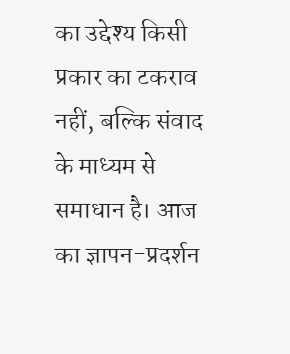का उद्देश्य किसी प्रकार का टकराव नहीं, बल्कि संवाद के माध्यम से समाधान है। आज का ज्ञापन-प्रदर्शन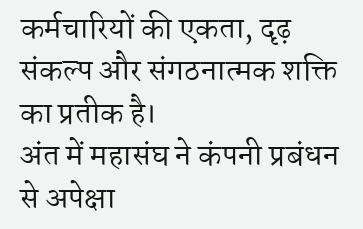कर्मचारियों की एकता, दृढ़ संकल्प और संगठनात्मक शक्ति का प्रतीक है।
अंत में महासंघ ने कंपनी प्रबंधन से अपेक्षा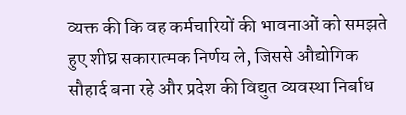व्यक्त की कि वह कर्मचारियों की भावनाओं को समझते हुए शीघ्र सकारात्मक निर्णय ले, जिससे औद्योगिक सौहार्द बना रहे और प्रदेश की विद्युत व्यवस्था निर्बाध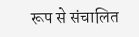रूप से संचालित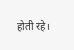होती रहे।